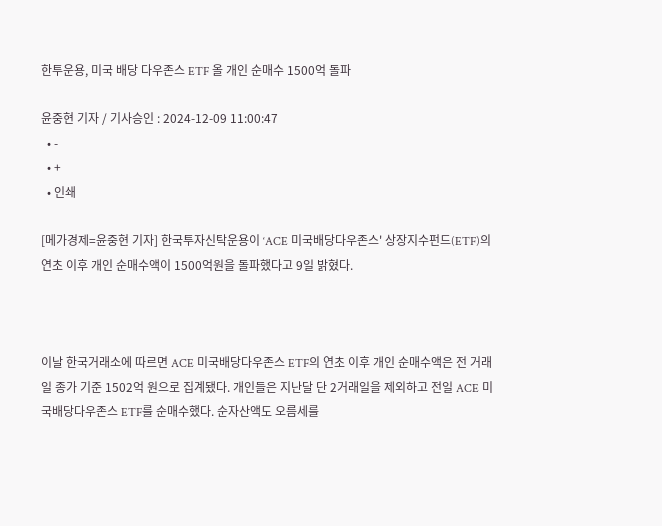한투운용, 미국 배당 다우존스 ETF 올 개인 순매수 1500억 돌파

윤중현 기자 / 기사승인 : 2024-12-09 11:00:47
  • -
  • +
  • 인쇄

[메가경제=윤중현 기자] 한국투자신탁운용이 ‘ACE 미국배당다우존스' 상장지수펀드(ETF)의 연초 이후 개인 순매수액이 1500억원을 돌파했다고 9일 밝혔다.



이날 한국거래소에 따르면 ACE 미국배당다우존스 ETF의 연초 이후 개인 순매수액은 전 거래일 종가 기준 1502억 원으로 집계됐다. 개인들은 지난달 단 2거래일을 제외하고 전일 ACE 미국배당다우존스 ETF를 순매수했다. 순자산액도 오름세를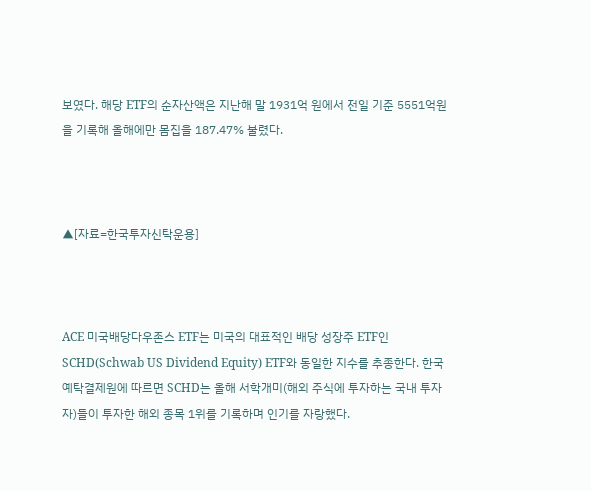보였다. 해당 ETF의 순자산액은 지난해 말 1931억 원에서 전일 기준 5551억원을 기록해 올해에만 몸집을 187.47% 불렸다.



▲[자료=한국투자신탁운용]



ACE 미국배당다우존스 ETF는 미국의 대표적인 배당 성장주 ETF인 SCHD(Schwab US Dividend Equity) ETF와 동일한 지수를 추종한다. 한국예탁결제원에 따르면 SCHD는 올해 서학개미(해외 주식에 투자하는 국내 투자자)들이 투자한 해외 종목 1위를 기록하며 인기를 자랑했다.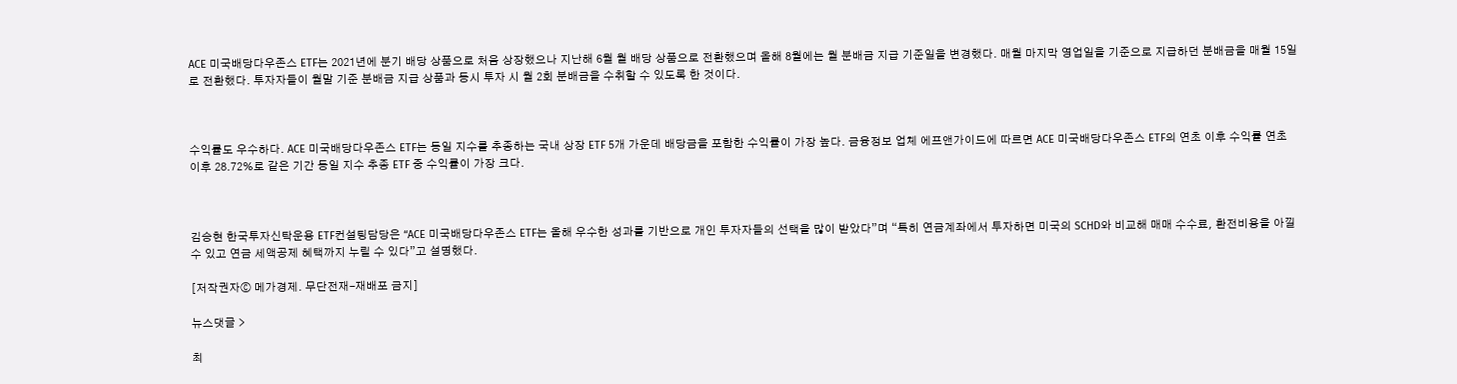ACE 미국배당다우존스 ETF는 2021년에 분기 배당 상품으로 처음 상장했으나 지난해 6월 월 배당 상품으로 전환했으며 올해 8월에는 월 분배금 지급 기준일을 변경했다. 매월 마지막 영업일을 기준으로 지급하던 분배금을 매월 15일로 전환했다. 투자자들이 월말 기준 분배금 지급 상품과 동시 투자 시 월 2회 분배금을 수취할 수 있도록 한 것이다.



수익률도 우수하다. ACE 미국배당다우존스 ETF는 동일 지수를 추종하는 국내 상장 ETF 5개 가운데 배당금을 포함한 수익률이 가장 높다. 금융정보 업체 에프앤가이드에 따르면 ACE 미국배당다우존스 ETF의 연초 이후 수익률 연초 이후 28.72%로 같은 기간 동일 지수 추종 ETF 중 수익률이 가장 크다.



김승현 한국투자신탁운용 ETF컨설팅담당은 “ACE 미국배당다우존스 ETF는 올해 우수한 성과를 기반으로 개인 투자자들의 선택을 많이 받았다”며 “특히 연금계좌에서 투자하면 미국의 SCHD와 비교해 매매 수수료, 환전비용을 아낄 수 있고 연금 세액공제 혜택까지 누릴 수 있다”고 설명했다.

[저작권자ⓒ 메가경제. 무단전재-재배포 금지]

뉴스댓글 >

최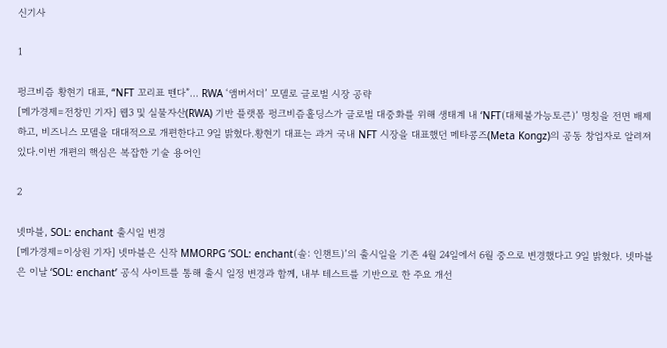신기사

1

펑크비즘 황현기 대표, “NFT 꼬리표 뗀다”… RWA ‘앰버서더’ 모델로 글로벌 시장 공략
[메가경제=전창민 기자] 웹3 및 실물자산(RWA) 기반 플랫폼 펑크비즘홀딩스가 글로벌 대중화를 위해 생태계 내 ‘NFT(대체불가능토큰)’ 명칭을 전면 배제하고, 비즈니스 모델을 대대적으로 개편한다고 9일 밝혔다.황현기 대표는 과거 국내 NFT 시장을 대표했던 메타콩즈(Meta Kongz)의 공동 창업자로 알려져 있다.이번 개편의 핵심은 복잡한 기술 용어인

2

넷마블, SOL: enchant 출시일 변경
[메가경제=이상원 기자] 넷마블은 신작 MMORPG ‘SOL: enchant(솔: 인챈트)’의 출시일을 기존 4월 24일에서 6월 중으로 변경했다고 9일 밝혔다. 넷마블은 이날 ‘SOL: enchant’ 공식 사이트를 통해 출시 일정 변경과 함께, 내부 테스트를 기반으로 한 주요 개선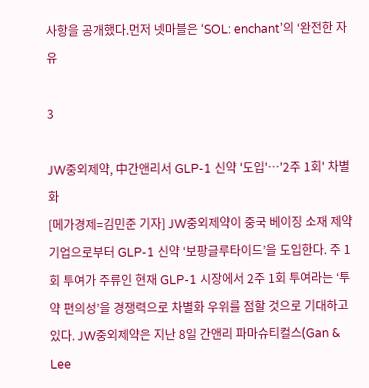사항을 공개했다.먼저 넷마블은 ‘SOL: enchant’의 ‘완전한 자유

3

JW중외제약, 中간앤리서 GLP-1 신약 '도입'…'2주 1회' 차별화
[메가경제=김민준 기자] JW중외제약이 중국 베이징 소재 제약기업으로부터 GLP-1 신약 ‘보팡글루타이드’을 도입한다. 주 1회 투여가 주류인 현재 GLP-1 시장에서 2주 1회 투여라는 ‘투약 편의성’을 경쟁력으로 차별화 우위를 점할 것으로 기대하고 있다. JW중외제약은 지난 8일 간앤리 파마슈티컬스(Gan & Lee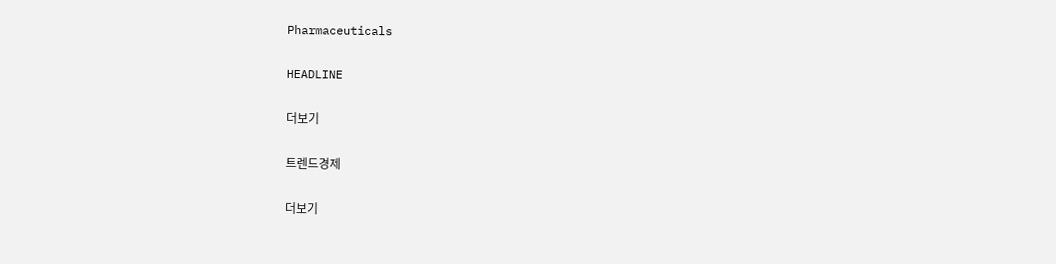Pharmaceuticals

HEADLINE

더보기

트렌드경제

더보기